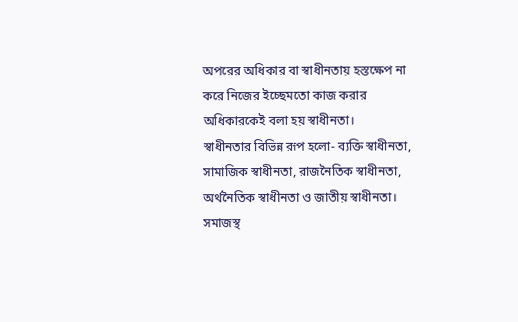অপরের অধিকার বা স্বাধীনতায় হস্তক্ষেপ না করে নিজের ইচ্ছেমতো কাজ করার অধিকারকেই বলা হয় স্বাধীনতা।
স্বাধীনতার বিভিন্ন রূপ হলো- ব্যক্তি স্বাধীনতা, সামাজিক স্বাধীনতা, রাজনৈতিক স্বাধীনতা, অর্থনৈতিক স্বাধীনতা ও জাতীয় স্বাধীনতা।
সমাজস্থ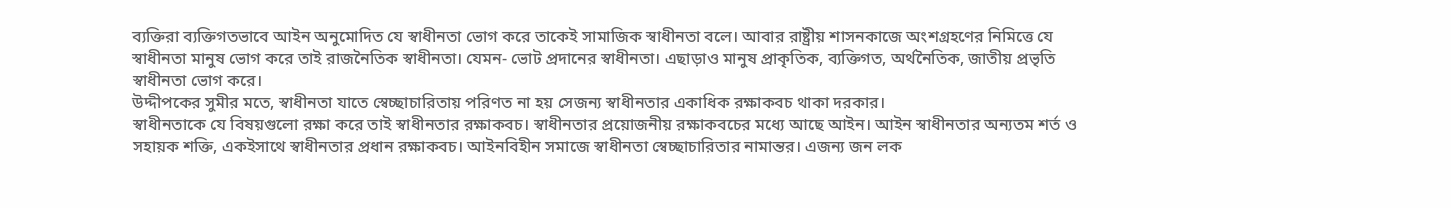ব্যক্তিরা ব্যক্তিগতভাবে আইন অনুমোদিত যে স্বাধীনতা ভোগ করে তাকেই সামাজিক স্বাধীনতা বলে। আবার রাষ্ট্রীয় শাসনকাজে অংশগ্রহণের নিমিত্তে যে স্বাধীনতা মানুষ ভোগ করে তাই রাজনৈতিক স্বাধীনতা। যেমন- ভোট প্রদানের স্বাধীনতা। এছাড়াও মানুষ প্রাকৃতিক, ব্যক্তিগত, অর্থনৈতিক, জাতীয় প্রভৃতি স্বাধীনতা ভোগ করে।
উদ্দীপকের সুমীর মতে, স্বাধীনতা যাতে স্বেচ্ছাচারিতায় পরিণত না হয় সেজন্য স্বাধীনতার একাধিক রক্ষাকবচ থাকা দরকার।
স্বাধীনতাকে যে বিষয়গুলো রক্ষা করে তাই স্বাধীনতার রক্ষাকবচ। স্বাধীনতার প্রয়োজনীয় রক্ষাকবচের মধ্যে আছে আইন। আইন স্বাধীনতার অন্যতম শর্ত ও সহায়ক শক্তি, একইসাথে স্বাধীনতার প্রধান রক্ষাকবচ। আইনবিহীন সমাজে স্বাধীনতা স্বেচ্ছাচারিতার নামান্তর। এজন্য জন লক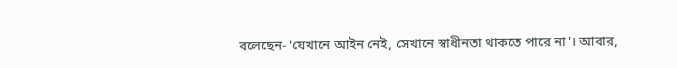বলেছেন- 'যেখানে আইন নেই, সেখানে স্বাধীনতা থাকতে পারে না'। আবার,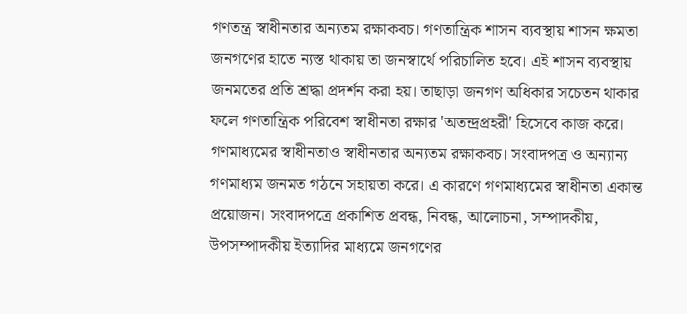গণতন্ত্র স্বাধীনতার অন্যতম রক্ষাকবচ। গণতান্ত্রিক শাসন ব্যবস্থায় শাসন ক্ষমতা জনগণের হাতে ন্যস্ত থাকায় তা জনস্বার্থে পরিচালিত হবে। এই শাসন ব্যবস্থায় জনমতের প্রতি শ্রদ্ধা প্রদর্শন করা হয়। তাছাড়া জনগণ অধিকার সচেতন থাকার ফলে গণতান্ত্রিক পরিবেশ স্বাধীনতা রক্ষার 'অতন্দ্রপ্রহরী' হিসেবে কাজ করে।
গণমাধ্যমের স্বাধীনতাও স্বাধীনতার অন্যতম রক্ষাকবচ। সংবাদপত্র ও অন্যান্য গণমাধ্যম জনমত গঠনে সহায়তা করে। এ কারণে গণমাধ্যমের স্বাধীনতা একান্ত প্রয়োজন। সংবাদপত্রে প্রকাশিত প্রবন্ধ, নিবন্ধ, আলোচনা, সম্পাদকীয়, উপসম্পাদকীয় ইত্যাদির মাধ্যমে জনগণের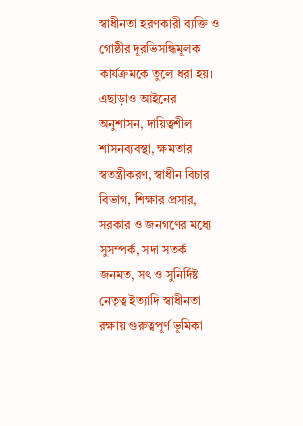স্বাধীনতা হরণকারী ব্যক্তি ও গোষ্ঠীর দূরভিসন্ধিমূলক কার্যক্রমকে তুলে ধরা হয়। এছাড়াও আইনের অনুশাসন, দায়িত্বশীল শাসনব্যবস্থা, ক্ষমতার স্বতন্ত্রীকরণ, স্বাধীন বিচার বিভাগ, শিক্ষার প্রসার, সরকার ও জনগণের মধ্যে সুসম্পর্ক, সদা সতর্ক জনমত, সৎ ও সুনির্দিষ্ট নেতৃত্ব ইত্যাদি স্বাধীনতা রক্ষায় গুরুত্বপূর্ণ ভূমিকা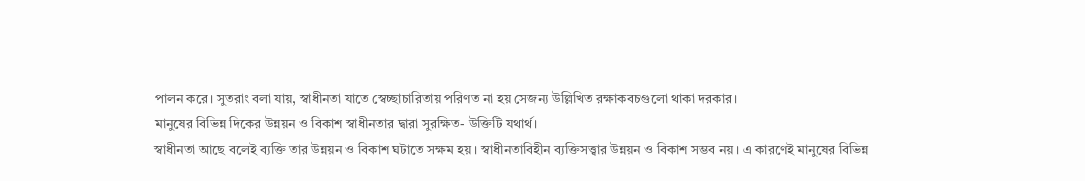পালন করে। সুতরাং বলা যায়, স্বাধীনতা যাতে স্বেচ্ছাচারিতায় পরিণত না হয় সেজন্য উল্লিখিত রক্ষাকবচগুলো থাকা দরকার।
মানুষের বিভিন্ন দিকের উন্নয়ন ও বিকাশ স্বাধীনতার দ্বারা সুরক্ষিত- উক্তিটি যথার্থ।
স্বাধীনতা আছে বলেই ব্যক্তি তার উন্নয়ন ও বিকাশ ঘটাতে সক্ষম হয়। স্বাধীনতাবিহীন ব্যক্তিসত্ত্বার উন্নয়ন ও বিকাশ সম্ভব নয়। এ কারণেই মানুষের বিভিন্ন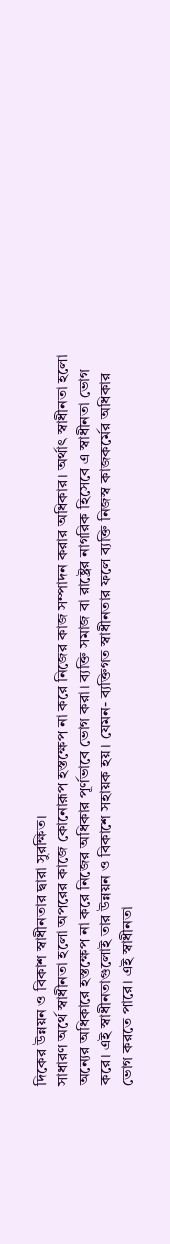দিকের উন্নয়ন ও বিকাশ স্বাধীনতার দ্বারা সুরক্ষিত।
সাধারণ অর্থে স্বাধীনতা হলো অপরের কাজে কোনোরূপ হস্তক্ষেপ না করে নিজের কাজ সম্পাদন করার অধিকার। অর্থাৎ স্বাধীনতা হলো অন্যের অধিকারে হস্তক্ষেপ না করে নিজের অধিকার পূর্ণভাবে ভোগ করা। ব্যক্তি সমাজ বা রাষ্ট্রের নাগরিক হিসেবে এ স্বাধীনতা ভোগ করে। এই স্বাধীনতাগুলোই তার উন্নয়ন ও বিকাশে সহায়ক হয়। যেমন- ব্যক্তিগত স্বাধীনতার ফলে ব্যক্তি নিজস্ব কাজকর্মের অধিকার ভোগ করতে পারে। এই স্বাধীনতা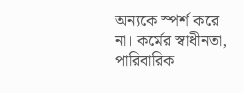অন্যকে স্পর্শ করে না। কর্মের স্বাধীনতা, পারিবারিক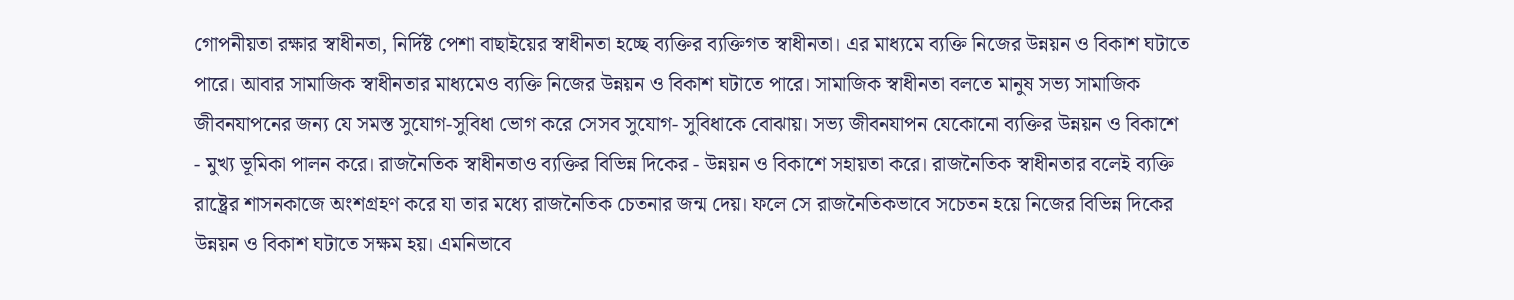গোপনীয়তা রক্ষার স্বাধীনতা, নির্দিষ্ট পেশা বাছাইয়ের স্বাধীনতা হচ্ছে ব্যক্তির ব্যক্তিগত স্বাধীনতা। এর মাধ্যমে ব্যক্তি নিজের উন্নয়ন ও বিকাশ ঘটাতে পারে। আবার সামাজিক স্বাধীনতার মাধ্যমেও ব্যক্তি নিজের উন্নয়ন ও বিকাশ ঘটাতে পারে। সামাজিক স্বাধীনতা বলতে মানুষ সভ্য সামাজিক জীবনযাপনের জন্য যে সমস্ত সুযোগ-সুবিধা ভোগ করে সেসব সুযোগ- সুবিধাকে বোঝায়। সভ্য জীবনযাপন যেকোনো ব্যক্তির উন্নয়ন ও বিকাশে - মুখ্য ভূমিকা পালন করে। রাজনৈতিক স্বাধীনতাও ব্যক্তির বিভিন্ন দিকের - উন্নয়ন ও বিকাশে সহায়তা করে। রাজনৈতিক স্বাধীনতার বলেই ব্যক্তি রাষ্ট্রের শাসনকাজে অংশগ্রহণ করে যা তার মধ্যে রাজনৈতিক চেতনার জন্ম দেয়। ফলে সে রাজনৈতিকভাবে সচেতন হয়ে নিজের বিভিন্ন দিকের উন্নয়ন ও বিকাশ ঘটাতে সক্ষম হয়। এমনিভাবে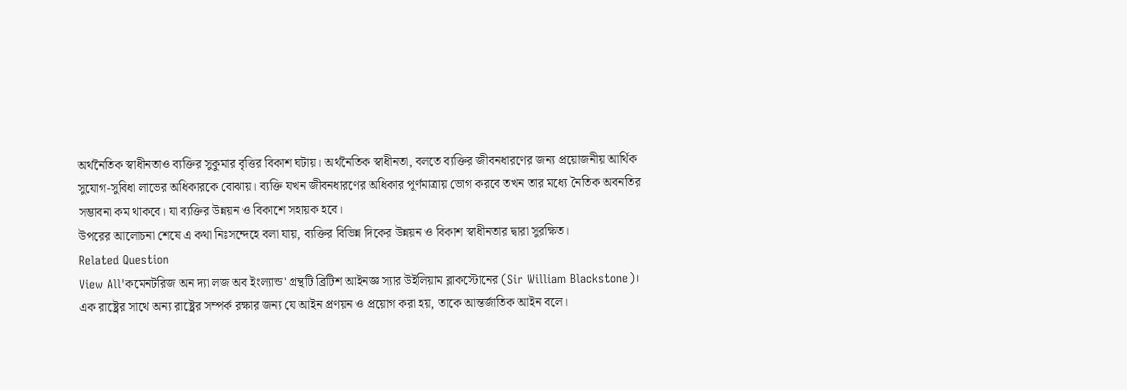অর্থনৈতিক স্বাধীনতাও ব্যক্তির সুকুমার বৃত্তির বিকাশ ঘটায়। অর্থনৈতিক স্বাধীনতা, বলতে ব্যক্তির জীবনধারণের জন্য প্রয়োজনীয় আর্থিক সুযোগ-সুবিধা লাভের অধিকারকে বোঝায়। ব্যক্তি যখন জীবনধারণের অধিকার পূর্ণমাত্রায় ভোগ করবে তখন তার মধ্যে নৈতিক অবনতির সম্ভাবনা কম থাকবে। যা ব্যক্তির উন্নয়ন ও বিকাশে সহায়ক হবে।
উপরের আলোচনা শেষে এ কথা নিঃসন্দেহে বলা যায়, ব্যক্তির বিভিন্ন দিকের উন্নয়ন ও বিকাশ স্বাধীনতার দ্বারা সুরক্ষিত।
Related Question
View All'কমেনটরিজ অন দ্যা লজ অব ইংল্যান্ড' গ্রন্থটি ব্রিটিশ আইনজ্ঞ স্যার উইলিয়াম ব্লাকস্টোনের (Sir William Blackstone)।
এক রাষ্ট্রের সাথে অন্য রাষ্ট্রের সম্পর্ক রক্ষার জন্য যে আইন প্রণয়ন ও প্রয়োগ করা হয়, তাকে আন্তর্জাতিক আইন বলে।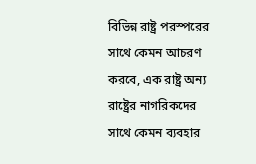বিভিন্ন রাষ্ট্র পরস্পরের সাথে কেমন আচরণ করবে, এক রাষ্ট্র অন্য রাষ্ট্রের নাগরিকদের সাথে কেমন ব্যবহার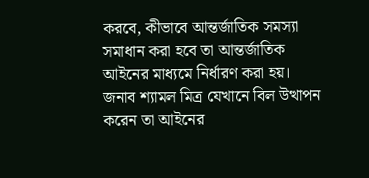করবে, কীভাবে আন্তর্জাতিক সমস্যা সমাধান করা হবে তা আন্তর্জাতিক আইনের মাধ্যমে নির্ধারণ করা হয়।
জনাব শ্যামল মিত্র যেখানে বিল উত্থাপন করেন তা আইনের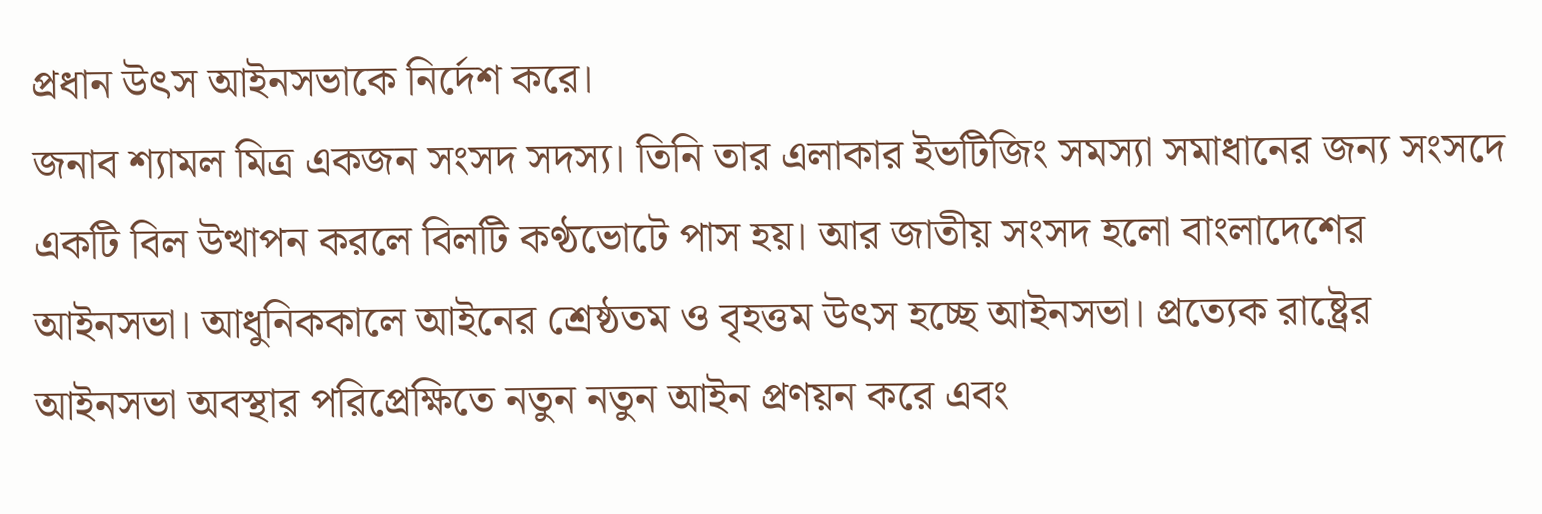প্রধান উৎস আইনসভাকে নির্দেশ করে।
জনাব শ্যামল মিত্র একজন সংসদ সদস্য। তিনি তার এলাকার ইভটিজিং সমস্যা সমাধানের জন্য সংসদে একটি বিল উত্থাপন করলে বিলটি কণ্ঠভোটে পাস হয়। আর জাতীয় সংসদ হলো বাংলাদেশের আইনসভা। আধুনিককালে আইনের শ্রেষ্ঠতম ও বৃহত্তম উৎস হচ্ছে আইনসভা। প্রত্যেক রাষ্ট্রের আইনসভা অবস্থার পরিপ্রেক্ষিতে নতুন নতুন আইন প্রণয়ন করে এবং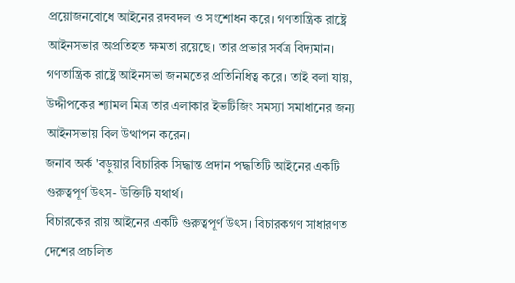প্রয়োজনবোধে আইনের রদবদল ও সংশোধন করে। গণতান্ত্রিক রাষ্ট্রে আইনসভার অপ্রতিহত ক্ষমতা রয়েছে। তার প্রভার সর্বত্র বিদ্যমান। গণতান্ত্রিক রাষ্ট্রে আইনসভা জনমতের প্রতিনিধিত্ব করে। তাই বলা যায়, উদ্দীপকের শ্যামল মিত্র তার এলাকার ইভটিজিং সমস্যা সমাধানের জন্য আইনসভায় বিল উত্থাপন করেন।
জনাব অর্ক 'বড়ুয়ার বিচারিক সিদ্ধান্ত প্রদান পদ্ধতিটি আইনের একটি গুরুত্বপূর্ণ উৎস- উক্তিটি যথার্থ।
বিচারকের রায় আইনের একটি গুরুত্বপূর্ণ উৎস। বিচারকগণ সাধারণত দেশের প্রচলিত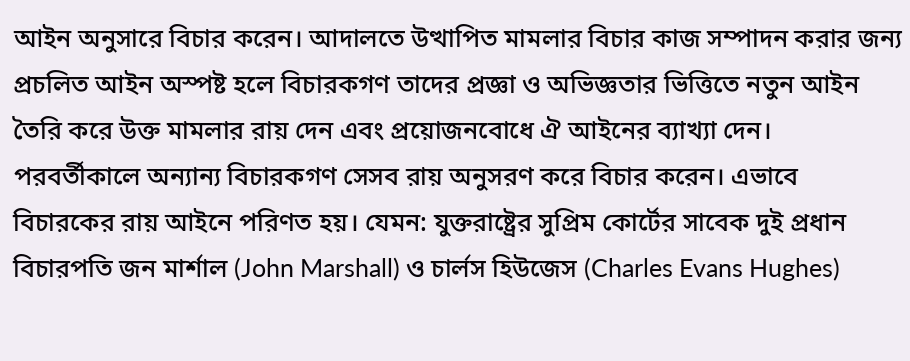আইন অনুসারে বিচার করেন। আদালতে উত্থাপিত মামলার বিচার কাজ সম্পাদন করার জন্য প্রচলিত আইন অস্পষ্ট হলে বিচারকগণ তাদের প্রজ্ঞা ও অভিজ্ঞতার ভিত্তিতে নতুন আইন তৈরি করে উক্ত মামলার রায় দেন এবং প্রয়োজনবোধে ঐ আইনের ব্যাখ্যা দেন। পরবর্তীকালে অন্যান্য বিচারকগণ সেসব রায় অনুসরণ করে বিচার করেন। এভাবে বিচারকের রায় আইনে পরিণত হয়। যেমন: যুক্তরাষ্ট্রের সুপ্রিম কোর্টের সাবেক দুই প্রধান বিচারপতি জন মার্শাল (John Marshall) ও চার্লস হিউজেস (Charles Evans Hughes)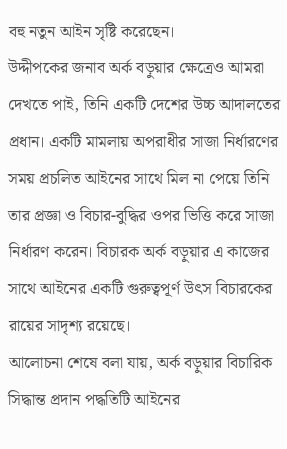বহু নতুন আইন সৃষ্টি করেছেন।
উদ্দীপকের জনাব অর্ক বড়ুয়ার ক্ষেত্রেও আমরা দেখতে পাই, তিনি একটি দেশের উচ্চ আদালতের প্রধান। একটি মামলায় অপরাধীর সাজা নির্ধারণের সময় প্রচলিত আইনের সাথে মিল না পেয়ে তিনি তার প্রজ্ঞা ও বিচার-বুদ্ধির ওপর ভিত্তি করে সাজা নির্ধারণ করেন। বিচারক অর্ক বড়ুয়ার এ কাজের সাথে আইনের একটি গুরুত্বপূর্ণ উৎস বিচারকের রায়ের সাদৃশ্য রয়েছে।
আলোচনা শেষে বলা যায়, অর্ক বড়ুয়ার বিচারিক সিদ্ধান্ত প্রদান পদ্ধতিটি আইনের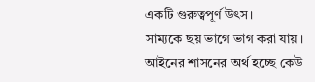একটি গুরুত্বপূর্ণ উৎস।
সাম্যকে ছয় ভাগে ভাগ করা যায়।
আইনের শাসনের অর্থ হচ্ছে কেউ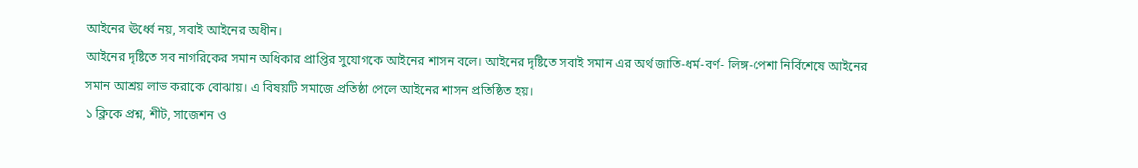আইনের ঊর্ধ্বে নয়, সবাই আইনের অধীন।
আইনের দৃষ্টিতে সব নাগরিকের সমান অধিকার প্রাপ্তির সুযোগকে আইনের শাসন বলে। আইনের দৃষ্টিতে সবাই সমান এর অর্থ জাতি-ধর্ম-বর্ণ- লিঙ্গ-পেশা নির্বিশেষে আইনের সমান আশ্রয় লাভ করাকে বোঝায়। এ বিষয়টি সমাজে প্রতিষ্ঠা পেলে আইনের শাসন প্রতিষ্ঠিত হয়।
১ ক্লিকে প্রশ্ন, শীট, সাজেশন ও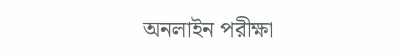অনলাইন পরীক্ষা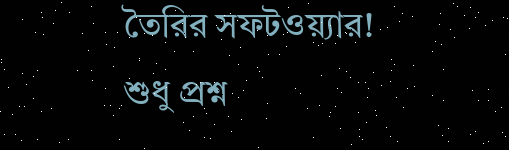তৈরির সফটওয়্যার!
শুধু প্রশ্ন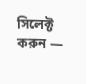সিলেক্ট করুন —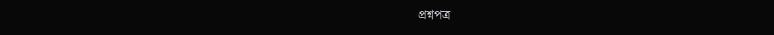প্রশ্নপত্র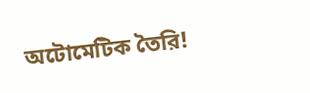অটোমেটিক তৈরি!